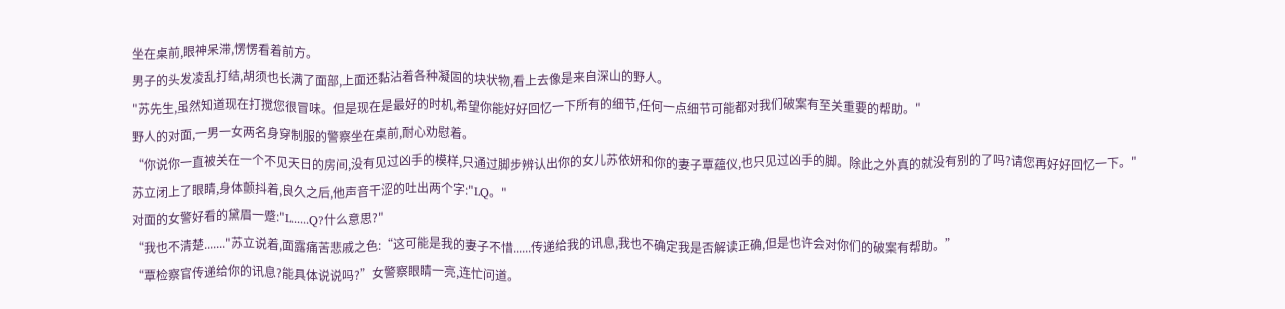坐在桌前,眼神呆滞,愣愣看着前方。
男子的头发凌乱打结,胡须也长满了面部,上面还黏沾着各种凝固的块状物,看上去像是来自深山的野人。
"苏先生,虽然知道现在打搅您很冒味。但是现在是最好的时机,希望你能好好回忆一下所有的细节,任何一点细节可能都对我们破案有至关重要的帮助。"
野人的对面,一男一女两名身穿制服的警察坐在桌前,耐心劝慰着。
“你说你一直被关在一个不见天日的房间,没有见过凶手的模样,只通过脚步辨认出你的女儿苏依妍和你的妻子覃蕴仪,也只见过凶手的脚。除此之外真的就没有别的了吗?请您再好好回忆一下。"
苏立闭上了眼睛,身体颤抖着,良久之后,他声音干涩的吐出两个字:"LQ。"
对面的女警好看的黛眉一蹙:"L......Q?什么意思?"
“我也不清楚......."苏立说着,面露痛苦悲戚之色:“这可能是我的妻子不惜......传递给我的讯息,我也不确定我是否解读正确,但是也许会对你们的破案有帮助。”
“覃检察官传递给你的讯息?能具体说说吗?”女警察眼睛一亮,连忙问道。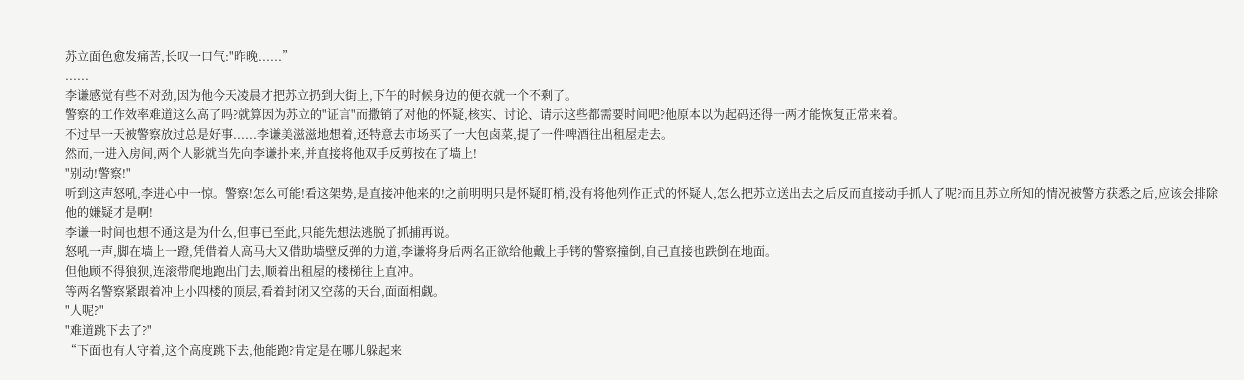苏立面色愈发痛苦,长叹一口气:"昨晚......”
......
李谦感觉有些不对劲,因为他今天凌晨才把苏立扔到大街上,下午的时候身边的便衣就一个不剩了。
警察的工作效率难道这么高了吗?就算因为苏立的"证言"而撒销了对他的怀疑,核实、讨论、请示这些都需要时间吧?他原本以为起码还得一两才能恢复正常来着。
不过早一天被警察放过总是好事......李谦美滋滋地想着,还特意去市场买了一大包卤菜,提了一件啤酒往出租屋走去。
然而,一进入房间,两个人影就当先向李谦扑来,并直接将他双手反剪按在了墙上!
"别动!警察!"
听到这声怒吼,李进心中一惊。警察!怎么可能!看这架势,是直接冲他来的!之前明明只是怀疑盯梢,没有将他列作正式的怀疑人,怎么把苏立送出去之后反而直接动手抓人了呢?而且苏立所知的情况被警方获悉之后,应该会排除他的嫌疑才是啊!
李谦一时间也想不通这是为什么,但事已至此,只能先想法逃脱了抓捕再说。
怒吼一声,脚在墙上一蹬,凭借着人高马大又借助墙壁反弹的力道,李谦将身后两名正欲给他戴上手铐的警察撞倒,自己直接也跌倒在地面。
但他顾不得狼狈,连滚带爬地跑出门去,顺着出租屋的楼梯往上直冲。
等两名警察紧跟着冲上小四楼的顶层,看着封闭又空荡的天台,面面相觑。
"人呢?"
"难道跳下去了?"
“下面也有人守着,这个高度跳下去,他能跑?肯定是在哪儿躲起来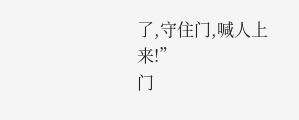了,守住门,喊人上来!”
门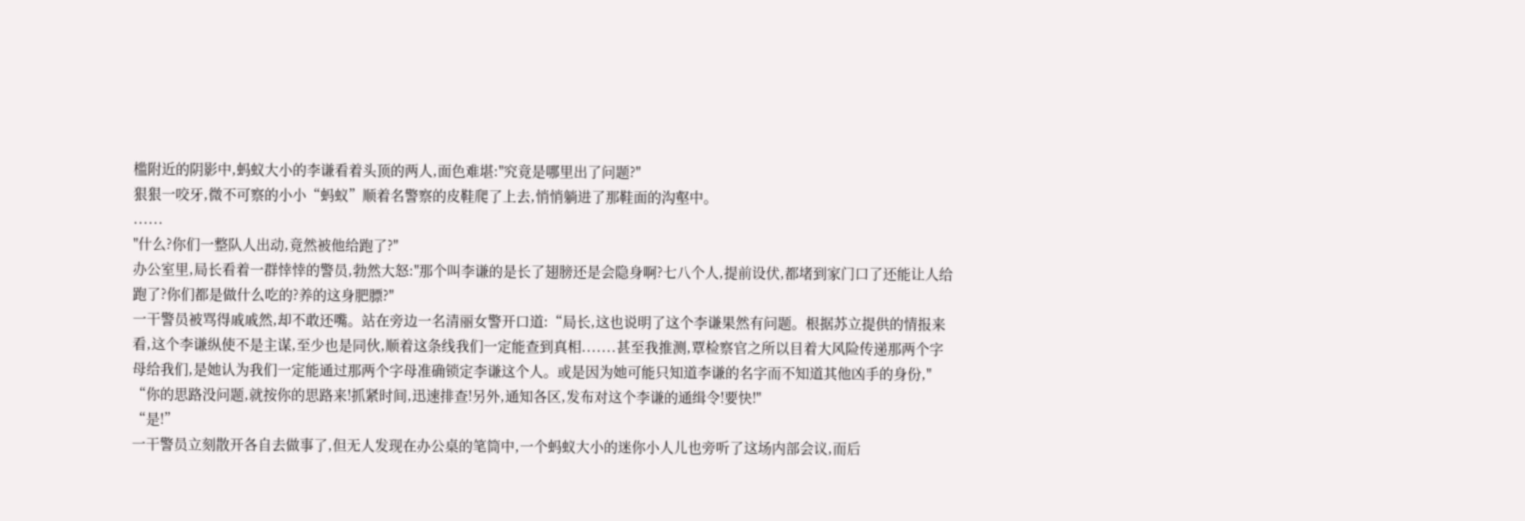槛附近的阴影中,蚂蚁大小的李谦看着头顶的两人,面色难堪:"究竟是哪里出了问题?"
狠狠一咬牙,微不可察的小小“蚂蚁”顺着名警察的皮鞋爬了上去,悄悄躺进了那鞋面的沟壑中。
......
"什么?你们一整队人出动,竟然被他给跑了?"
办公室里,局长看着一群悻悻的警员,勃然大怒:"那个叫李谦的是长了翅膀还是会隐身啊?七八个人,提前设伏,都堵到家门口了还能让人给跑了?你们都是做什么吃的?养的这身肥膘?"
一干警员被骂得戚戚然,却不敢还嘴。站在旁边一名清丽女警开口道:“局长,这也说明了这个李谦果然有问题。根据苏立提供的情报来看,这个李谦纵使不是主谋,至少也是同伙,顺着这条线我们一定能查到真相.......甚至我推测,覃检察官之所以目着大风险传递那两个字母给我们,是她认为我们一定能通过那两个字母准确锁定李谦这个人。或是因为她可能只知道李谦的名字而不知道其他凶手的身份,"
“你的思路没问题,就按你的思路来!抓紧时间,迅速排查!另外,通知各区,发布对这个李谦的通缉令!要快!"
“是!”
一干警员立刻散开各自去做事了,但无人发现在办公桌的笔筒中,一个蚂蚁大小的迷你小人儿也旁听了这场内部会议,而后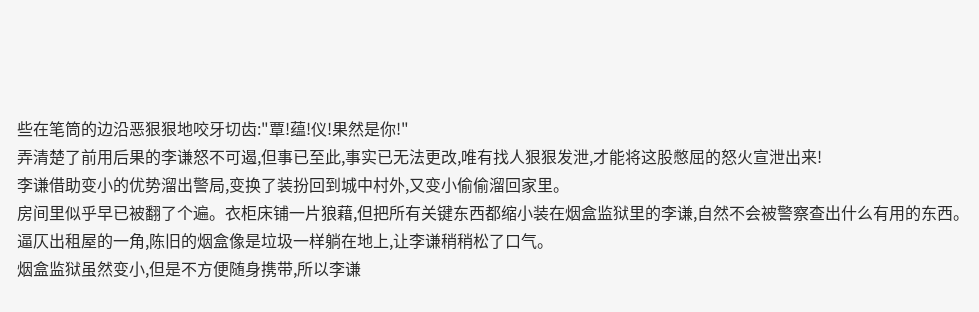些在笔筒的边沿恶狠狠地咬牙切齿:"覃!蕴!仪!果然是你!"
弄清楚了前用后果的李谦怒不可遏,但事已至此,事实已无法更改,唯有找人狠狠发泄,才能将这股憋屈的怒火宣泄出来!
李谦借助变小的优势溜出警局,变换了装扮回到城中村外,又变小偷偷溜回家里。
房间里似乎早已被翻了个遍。衣柜床铺一片狼藉,但把所有关键东西都缩小装在烟盒监狱里的李谦,自然不会被警察查出什么有用的东西。
逼仄出租屋的一角,陈旧的烟盒像是垃圾一样躺在地上,让李谦稍稍松了口气。
烟盒监狱虽然变小,但是不方便随身携带,所以李谦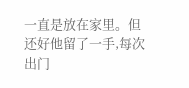一直是放在家里。但还好他留了一手,每次出门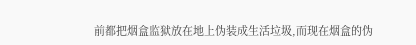前都把烟盒监狱放在地上伪装成生活垃圾,而现在烟盒的伪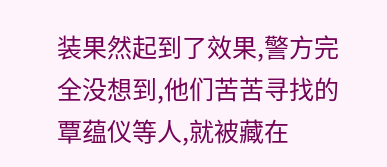装果然起到了效果,警方完全没想到,他们苦苦寻找的覃蕴仪等人,就被藏在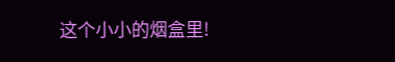这个小小的烟盒里!